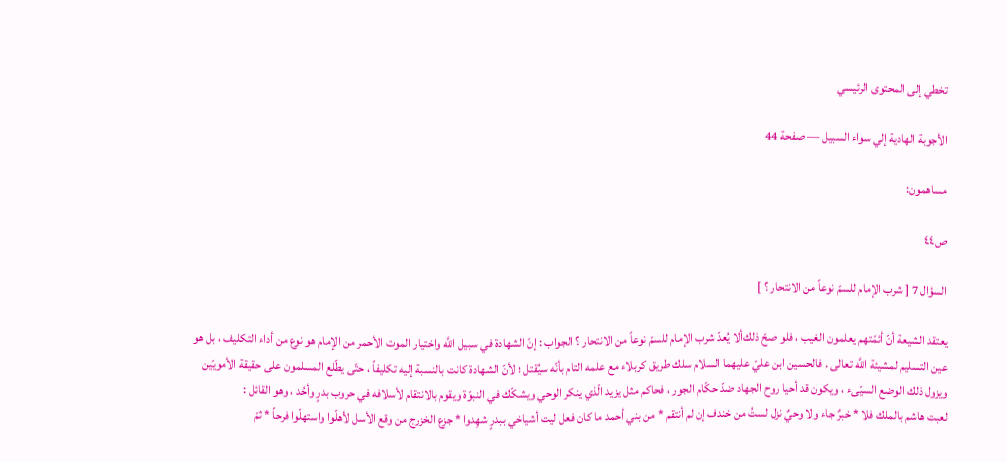تخطي إلى المحتوى الرئيسي

الأجوبة الهادية إلي سواء السبيل — صفحة 44

مساهمون:

ص٤٤

السؤال 7 [ شرب الإمام للسمّ نوعاً من الانتحار ؟ ]

يعتقد الشيعة أنّ أئمّتهم يعلمون الغيب ، فلو صحّ ذلك‌ألا يُعدّ شرب الإمام للسمّ نوعاً من الانتحار ؟ الجواب : إنّ الشهادة في سبيل اللَّه واختيار الموت الأحمر من الإمام هو نوع من أداء التكليف ، بل هو عين التسليم لمشيئة اللَّه تعالى . فالحسين ابن عليّ عليهما السلام سلك طريق كربلاء مع علمه التام بأنّه سيُقتل ؛ لأنّ الشهادة كانت بالنسبة إليه تكليفاً ، حتّى يطّلع المسلمون على حقيقة الأمويّين ويزول ذلك الوضع السيّىء ، ويكون قد أحيا روح الجهاد ضدّ حكّام الجور ، فحاكم مثل يزيد الّذي ينكر الوحي ويشكّك في النبوّة ويقوم بالانتقام لأسلافه في حروب بدرٍ وأحُد ، وهو القائل :
لعبت هاشم بالملك فلا * خبرٌ جاء ولا وحيٌ نزل لستُ من خندف إن لم أنتقم * من بني أحمد ما كان فعل ليت أشياخي ببدرٍ شهِدوا * جزع الخزرج من وقع الأسل لأهلّوا واستهلّوا فرحاً * ثمّ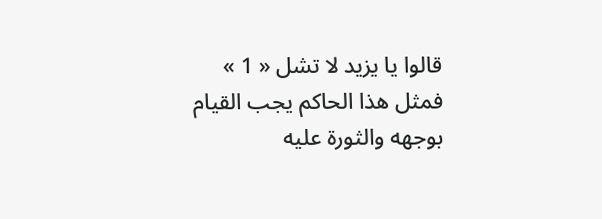قالوا يا يزيد لا تشل « 1 »
فمثل هذا الحاكم يجب القيام بوجهه والثورة عليه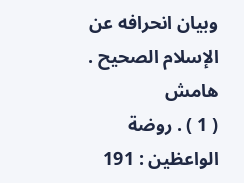وبيان انحرافه عن الإسلام الصحيح .
هامش
( 1 ) . روضة الواعظين : 191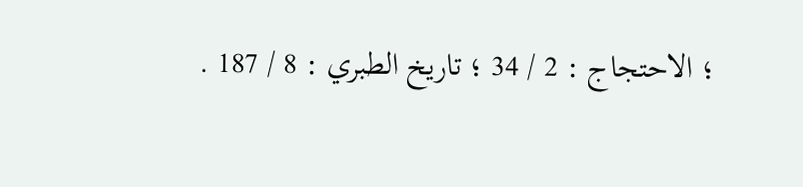؛ الاحتجاج : 2 / 34 ؛ تاريخ الطبري : 8 / 187 .